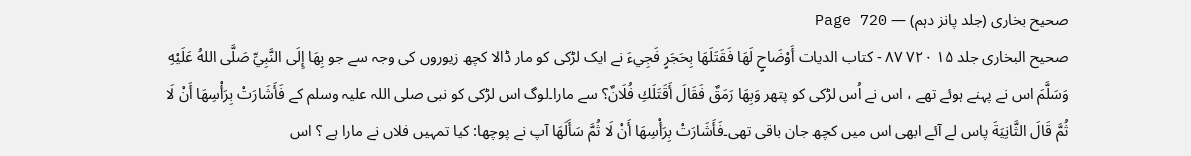صحیح بخاری (جلد پانز دہم) — Page 720
صحیح البخاری جلد ۱۵ ۷۲۰ ۸۷ - كتاب الديات أَوْضَاحٍ لَهَا فَقَتَلَهَا بِحَجَرٍ فَجِيءَ نے ایک لڑکی کو مار ڈالا کچھ زیوروں کی وجہ سے جو بِهَا إِلَى النَّبِيِّ صَلَّى اللهُ عَلَيْهِ وَسَلَّمَ اس نے پہنے ہوئے تھے ، اس نے اُس لڑکی کو پتھر وَبِهَا رَمَقٌ فَقَالَ أَقَتَلَكِ فُلَانٌ؟ سے مارا۔لوگ اس لڑکی کو نبی صلی اللہ علیہ وسلم کے فَأَشَارَتْ بِرَأْسِهَا أَنْ لَا ثُمَّ قَالَ الثَّانِيَةَ پاس لے آئے ابھی اس میں کچھ جان باقی تھی۔فَأَشَارَتْ بِرَأْسِهَا أَنْ لَا ثُمَّ سَأَلَهَا آپ نے پوچھا: کیا تمہیں فلاں نے مارا ہے ؟ اس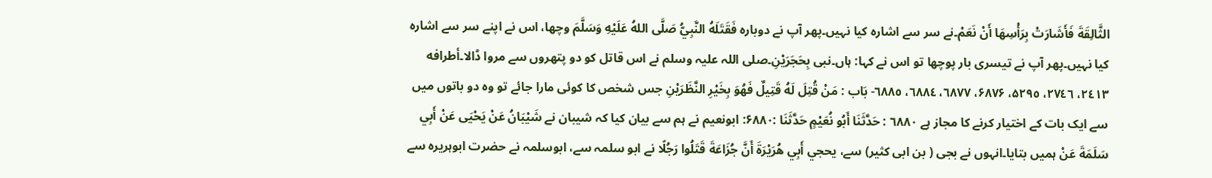الثَّالِقَةَ فَأَشَارَتْ بِرَأْسِهَا أَنْ نَعَمْ۔نے سر سے اشارہ کیا نہیں۔پھر آپ نے دوبارہ فَقَتَلَهُ النَّبِيُّ صَلَّى اللهُ عَلَيْهِ وَسَلَّمَ وچھا، اس نے اپنے سر سے اشارہ کیا نہیں۔پھر آپ نے تیسری بار پوچھا تو اس نے کہا: ہاں۔نبی بِحَجَرَيْنِ۔صلی اللہ علیہ وسلم نے اس قاتل کو دو پتھروں سے مروا ڈالا۔أطرافه ٢٤١٣، ٢٧٤٦، ۵۲۹٥، ۶۸۷۶، ٦٨۷۷، ٦٨٨٤، ٦٨٨٥- بَاب : مَنْ قُتِلَ لَهُ قَتِيلٌ فَهُوَ بِخَيْرِ النَّظَرَيْنِ جس شخص کا کوئی مارا جائے تو وہ دو باتوں میں سے ایک بات کے اختیار کرنے کا مجاز ہے ٦٨٨٠ : حَدَّثَنَا أَبُو نُعَيْمٍ حَدَّثَنَا :۶۸۸۰: ابونعیم نے ہم سے بیان کیا کہ شیبان نے شَيْبَانُ عَنْ يَحْيَى عَنْ أَبِي سَلَمَةَ عَنْ ہمیں بتایا۔انہوں نے بجی ( بن ابی کثیر) سے، يحجي أَبِي هُرَيْرَةَ أَنَّ جُزَاعَةَ قَتَلُوا رَجُلًا نے ابو سلمہ سے، ابوسلمہ نے حضرت ابوہریرہ سے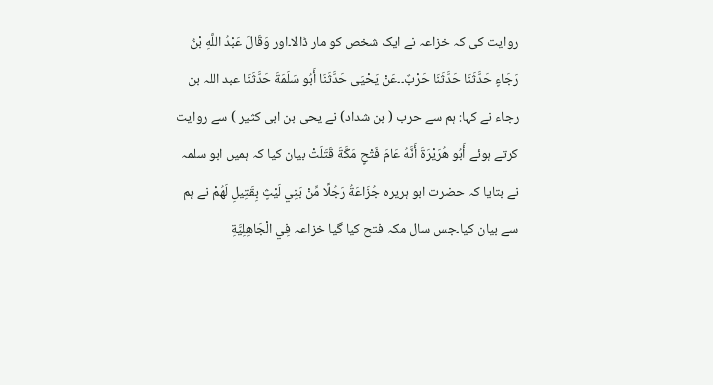روایت کی کہ خزاعہ نے ایک شخص کو مار ڈالا۔اور وَقَالَ عَبْدُ اللَّهِ بْنُ رَجَاءٍ حَدَّثَنَا حَدَّثَنَا حَرْبٌ۔۔عَنْ يَحْيَى حَدَّثَنَا أَبُو سَلَمَةَ حَدَّثَنَا عبد اللہ بن رجاء نے کہا: ہم سے حرب ( بن شداد) نے یحی بن ابی کثیر ) سے روایت کرتے ہوئے أَبُو هُرَيْرَةَ أَنَّهُ عَامَ فَتْحٍ مَكَّةَ قَتَلَتْ بیان کیا کہ ہمیں ابو سلمہ نے بتایا کہ حضرت ابو ہریرہ جُزَاعَةُ رَجُلًا مِّنْ بَنِي لَيْثٍ بِقَتِيلِ لَهُمْ نے ہم سے بیان کیا۔جس سال مکہ فتح کیا گیا خزاعہ فِي الْجَاهِلِيَّةِ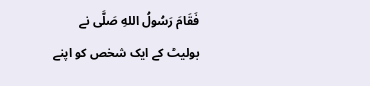فَقَامَ رَسُولُ اللهِ صَلَّی نے بولیٹ کے ایک شخص کو اپنے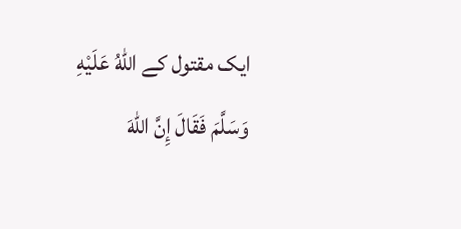ایک مقتول کے اللهُ عَلَيْهِ وَسَلَّمَ فَقَالَ إِنَّ اللهَ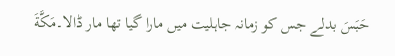حَبَسَ بدلے جس کو زمانہ جاہلیت میں مارا گیا تھا مار ڈالا۔مَكَّةَ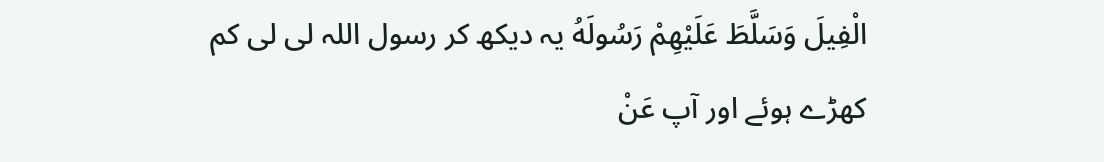الْفِيلَ وَسَلَّطَ عَلَيْهِمْ رَسُولَهُ یہ دیکھ کر رسول اللہ لی لی کم کھڑے ہوئے اور آپ عَنْ